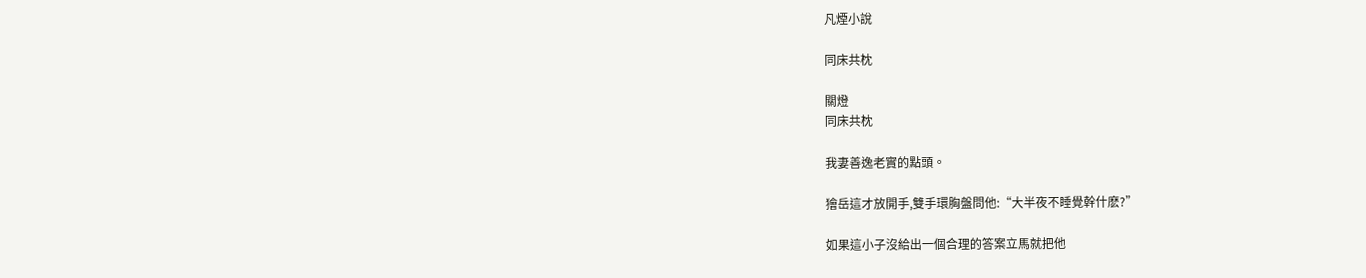凡煙小說

同床共枕

關燈
同床共枕

我妻善逸老實的點頭。

獪岳這才放開手,雙手環胸盤問他:“大半夜不睡覺幹什麽?”

如果這小子沒給出一個合理的答案立馬就把他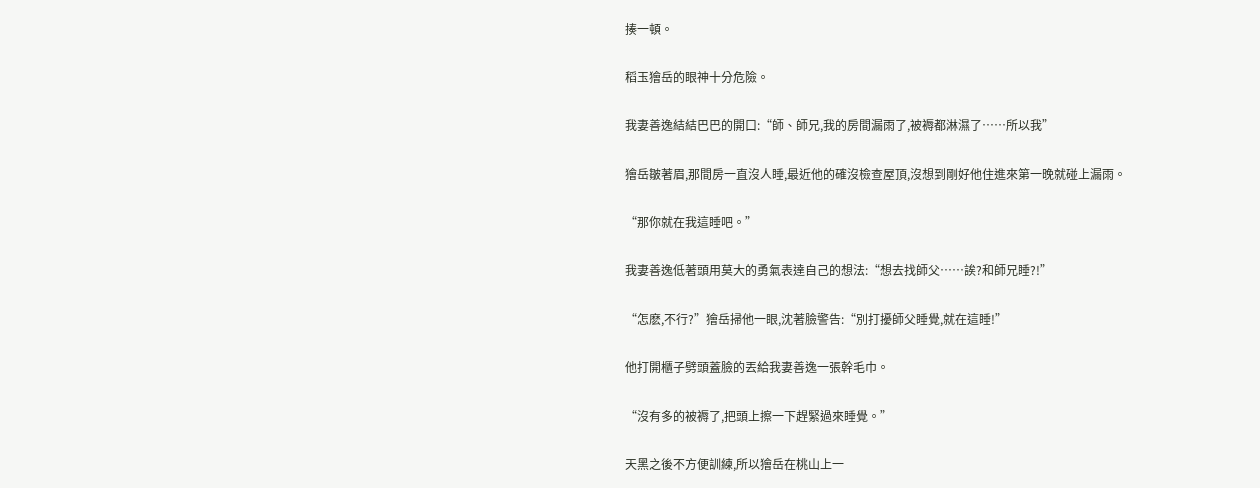揍一頓。

稻玉獪岳的眼神十分危險。

我妻善逸結結巴巴的開口:“師、師兄,我的房間漏雨了,被褥都淋濕了……所以我”

獪岳皺著眉,那間房一直沒人睡,最近他的確沒檢查屋頂,沒想到剛好他住進來第一晚就碰上漏雨。

“那你就在我這睡吧。”

我妻善逸低著頭用莫大的勇氣表達自己的想法:“想去找師父……誒?和師兄睡?!”

“怎麽,不行?”獪岳掃他一眼,沈著臉警告:“別打擾師父睡覺,就在這睡!”

他打開櫃子劈頭蓋臉的丟給我妻善逸一張幹毛巾。

“沒有多的被褥了,把頭上擦一下趕緊過來睡覺。”

天黑之後不方便訓練,所以獪岳在桃山上一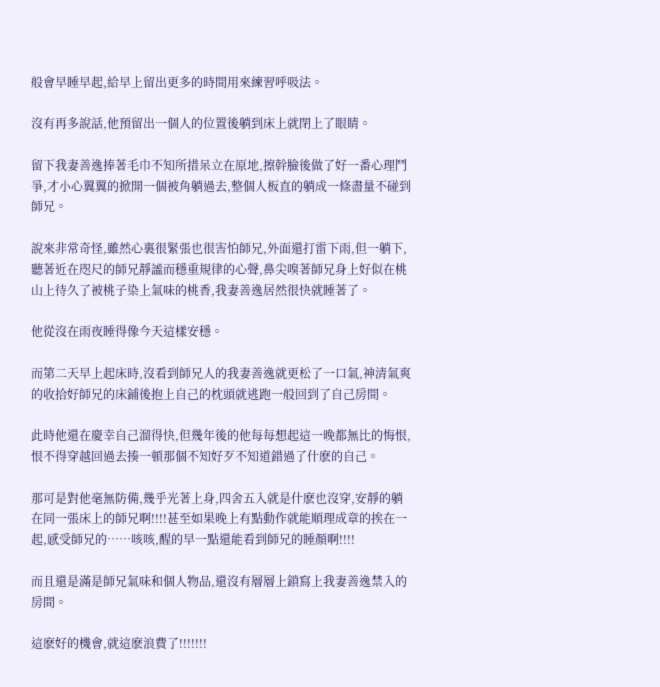般會早睡早起,給早上留出更多的時間用來練習呼吸法。

沒有再多說話,他預留出一個人的位置後躺到床上就閉上了眼睛。

留下我妻善逸捧著毛巾不知所措呆立在原地,擦幹臉後做了好一番心理鬥爭,才小心翼翼的掀開一個被角躺過去,整個人板直的躺成一條盡量不碰到師兄。

說來非常奇怪,雖然心裏很緊張也很害怕師兄,外面還打雷下雨,但一躺下,聽著近在咫尺的師兄靜謐而穩重規律的心聲,鼻尖嗅著師兄身上好似在桃山上待久了被桃子染上氣味的桃香,我妻善逸居然很快就睡著了。

他從沒在雨夜睡得像今天這樣安穩。

而第二天早上起床時,沒看到師兄人的我妻善逸就更松了一口氣,神清氣爽的收拾好師兄的床鋪後抱上自己的枕頭就逃跑一般回到了自己房間。

此時他還在慶幸自己溜得快,但幾年後的他每每想起這一晚都無比的悔恨,恨不得穿越回過去揍一頓那個不知好歹不知道錯過了什麽的自己。

那可是對他毫無防備,幾乎光著上身,四舍五入就是什麽也沒穿,安靜的躺在同一張床上的師兄啊!!!!甚至如果晚上有點動作就能順理成章的挨在一起,感受師兄的……咳咳,醒的早一點還能看到師兄的睡顏啊!!!!

而且還是滿是師兄氣味和個人物品,還沒有層層上鎖寫上我妻善逸禁入的房間。

這麽好的機會,就這麽浪費了!!!!!!!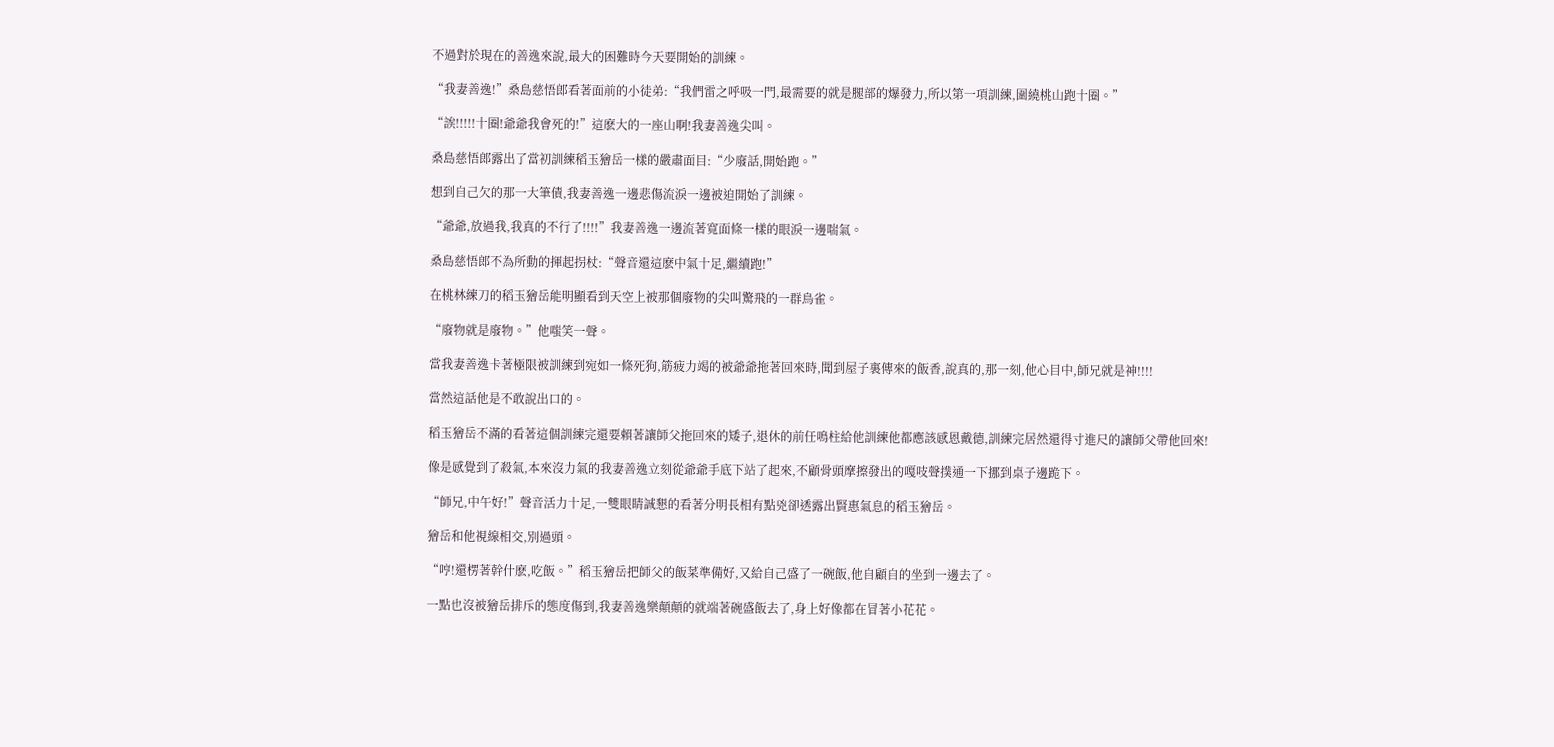不過對於現在的善逸來說,最大的困難時今天要開始的訓練。

“我妻善逸!”桑島慈悟郎看著面前的小徒弟:“我們雷之呼吸一門,最需要的就是腿部的爆發力,所以第一項訓練,圍繞桃山跑十圈。”

“誒!!!!!十圈!爺爺我會死的!”這麽大的一座山啊!我妻善逸尖叫。

桑島慈悟郎露出了當初訓練稻玉獪岳一樣的嚴肅面目:“少廢話,開始跑。”

想到自己欠的那一大筆債,我妻善逸一邊悲傷流淚一邊被迫開始了訓練。

“爺爺,放過我,我真的不行了!!!!”我妻善逸一邊流著寬面條一樣的眼淚一邊喘氣。

桑島慈悟郎不為所動的揮起拐杖:“聲音還這麽中氣十足,繼續跑!”

在桃林練刀的稻玉獪岳能明顯看到天空上被那個廢物的尖叫驚飛的一群鳥雀。

“廢物就是廢物。”他嗤笑一聲。

當我妻善逸卡著極限被訓練到宛如一條死狗,筋疲力竭的被爺爺拖著回來時,聞到屋子裏傳來的飯香,說真的,那一刻,他心目中,師兄就是神!!!!

當然這話他是不敢說出口的。

稻玉獪岳不滿的看著這個訓練完還要賴著讓師父拖回來的矮子,退休的前任鳴柱給他訓練他都應該感恩戴德,訓練完居然還得寸進尺的讓師父帶他回來!

像是感覺到了殺氣,本來沒力氣的我妻善逸立刻從爺爺手底下站了起來,不顧骨頭摩擦發出的嘎吱聲撲通一下挪到桌子邊跪下。

“師兄,中午好!”聲音活力十足,一雙眼睛誠懇的看著分明長相有點兇卻透露出賢惠氣息的稻玉獪岳。

獪岳和他視線相交,別過頭。

“哼!還楞著幹什麽,吃飯。”稻玉獪岳把師父的飯菜準備好,又給自己盛了一碗飯,他自顧自的坐到一邊去了。

一點也沒被獪岳排斥的態度傷到,我妻善逸樂顛顛的就端著碗盛飯去了,身上好像都在冒著小花花。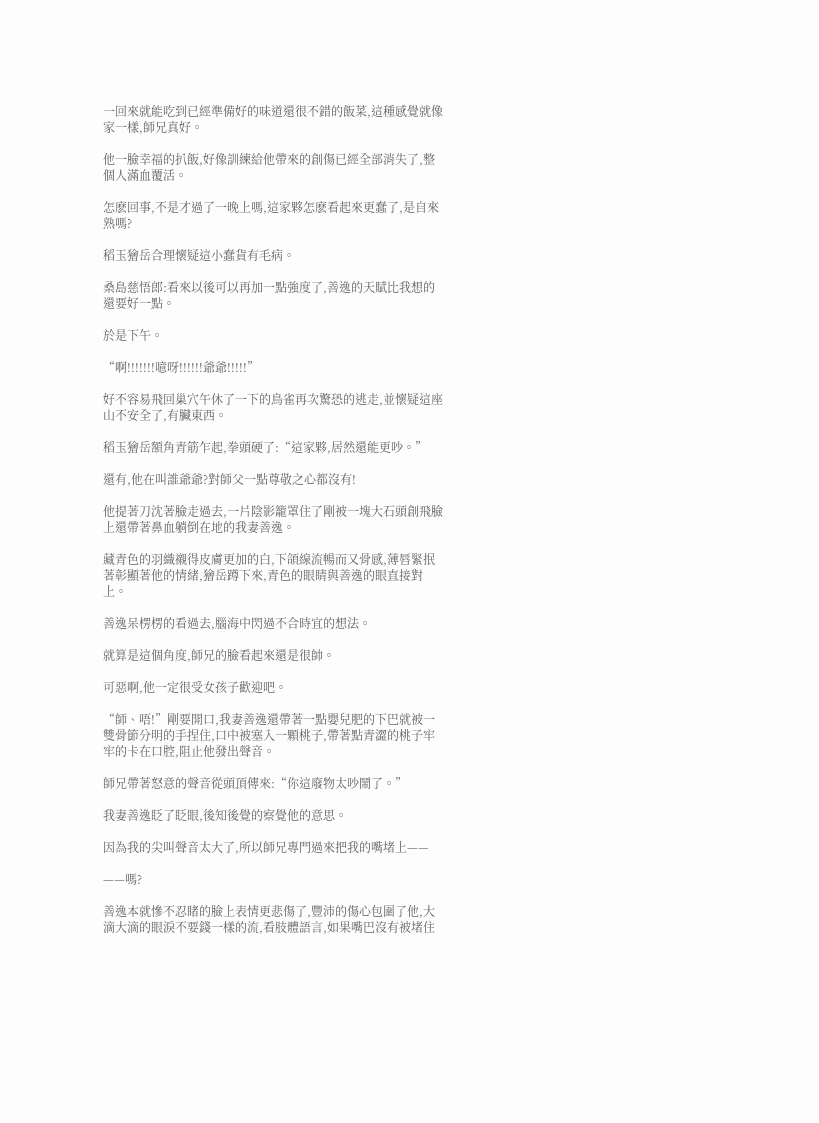一回來就能吃到已經準備好的味道還很不錯的飯菜,這種感覺就像家一樣,師兄真好。

他一臉幸福的扒飯,好像訓練給他帶來的創傷已經全部消失了,整個人滿血覆活。

怎麽回事,不是才過了一晚上嗎,這家夥怎麽看起來更蠢了,是自來熟嗎?

稻玉獪岳合理懷疑這小蠢貨有毛病。

桑島慈悟郎:看來以後可以再加一點強度了,善逸的天賦比我想的還要好一點。

於是下午。

“啊!!!!!!!噫呀!!!!!!爺爺!!!!!”

好不容易飛回巢穴午休了一下的鳥雀再次驚恐的逃走,並懷疑這座山不安全了,有臟東西。

稻玉獪岳額角青筋乍起,拳頭硬了:“這家夥,居然還能更吵。”

還有,他在叫誰爺爺?對師父一點尊敬之心都沒有!

他提著刀沈著臉走過去,一片陰影籠罩住了剛被一塊大石頭創飛臉上還帶著鼻血躺倒在地的我妻善逸。

藏青色的羽織襯得皮膚更加的白,下頜線流暢而又骨感,薄唇緊抿著彰顯著他的情緒,獪岳蹲下來,青色的眼睛與善逸的眼直接對上。

善逸呆楞楞的看過去,腦海中閃過不合時宜的想法。

就算是這個角度,師兄的臉看起來還是很帥。

可惡啊,他一定很受女孩子歡迎吧。

“師、唔!”剛要開口,我妻善逸還帶著一點嬰兒肥的下巴就被一雙骨節分明的手捏住,口中被塞入一顆桃子,帶著點青澀的桃子牢牢的卡在口腔,阻止他發出聲音。

師兄帶著怒意的聲音從頭頂傳來:“你這廢物太吵鬧了。”

我妻善逸眨了眨眼,後知後覺的察覺他的意思。

因為我的尖叫聲音太大了,所以師兄專門過來把我的嘴堵上——

——嗎?

善逸本就慘不忍睹的臉上表情更悲傷了,豐沛的傷心包圍了他,大滴大滴的眼淚不要錢一樣的流,看肢體語言,如果嘴巴沒有被堵住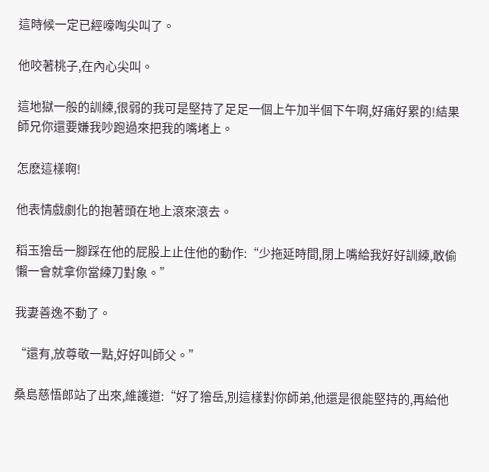這時候一定已經嚎啕尖叫了。

他咬著桃子,在內心尖叫。

這地獄一般的訓練,很弱的我可是堅持了足足一個上午加半個下午啊,好痛好累的!結果師兄你還要嫌我吵跑過來把我的嘴堵上。

怎麽這樣啊!

他表情戲劇化的抱著頭在地上滾來滾去。

稻玉獪岳一腳踩在他的屁股上止住他的動作:“少拖延時間,閉上嘴給我好好訓練,敢偷懶一會就拿你當練刀對象。”

我妻善逸不動了。

“還有,放尊敬一點,好好叫師父。”

桑島慈悟郎站了出來,維護道:“好了獪岳,別這樣對你師弟,他還是很能堅持的,再給他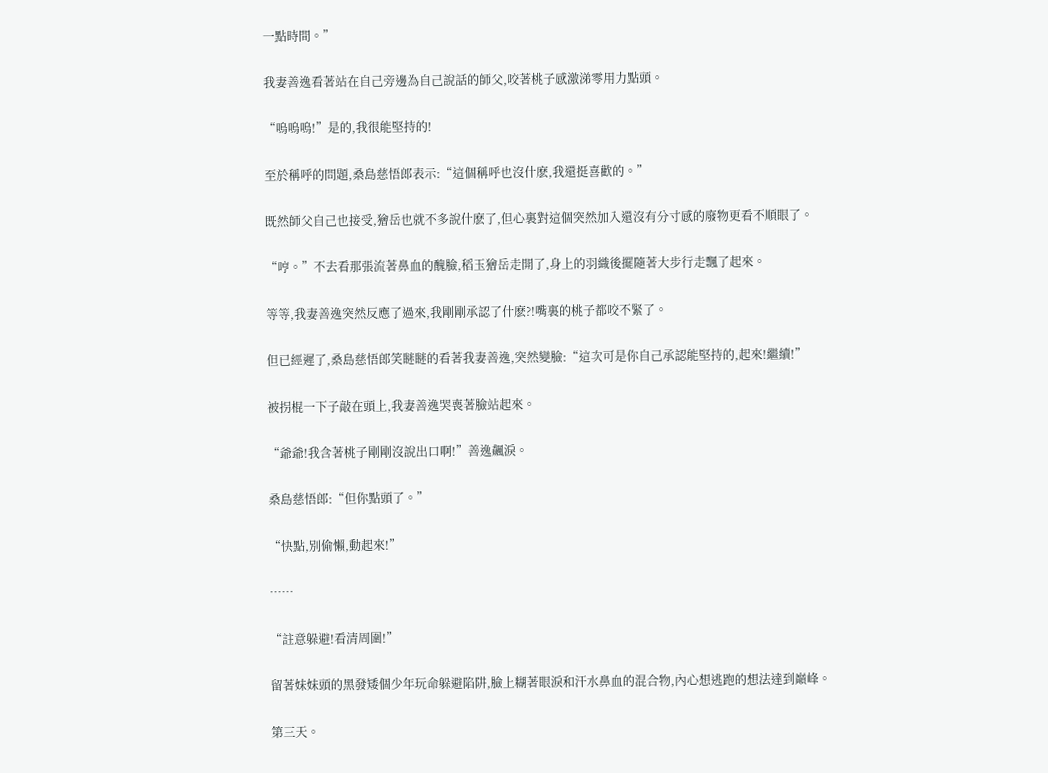一點時間。”

我妻善逸看著站在自己旁邊為自己說話的師父,咬著桃子感激涕零用力點頭。

“嗚嗚嗚!”是的,我很能堅持的!

至於稱呼的問題,桑島慈悟郎表示:“這個稱呼也沒什麽,我還挺喜歡的。”

既然師父自己也接受,獪岳也就不多說什麽了,但心裏對這個突然加入還沒有分寸感的廢物更看不順眼了。

“哼。”不去看那張流著鼻血的醜臉,稻玉獪岳走開了,身上的羽織後擺隨著大步行走飄了起來。

等等,我妻善逸突然反應了過來,我剛剛承認了什麽?!嘴裏的桃子都咬不緊了。

但已經遲了,桑島慈悟郎笑瞇瞇的看著我妻善逸,突然變臉:“這次可是你自己承認能堅持的,起來!繼續!”

被拐棍一下子敲在頭上,我妻善逸哭喪著臉站起來。

“爺爺!我含著桃子剛剛沒說出口啊!”善逸飆淚。

桑島慈悟郎:“但你點頭了。”

“快點,別偷懶,動起來!”

……

“註意躲避!看清周圍!”

留著妹妹頭的黑發矮個少年玩命躲避陷阱,臉上糊著眼淚和汗水鼻血的混合物,內心想逃跑的想法達到巔峰。

第三天。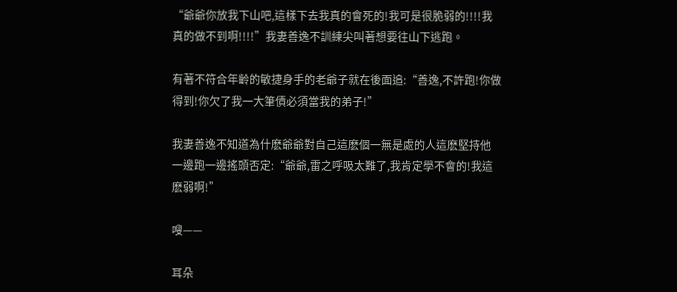“爺爺你放我下山吧,這樣下去我真的會死的!我可是很脆弱的!!!!我真的做不到啊!!!!”我妻善逸不訓練尖叫著想要往山下逃跑。

有著不符合年齡的敏捷身手的老爺子就在後面追:“善逸,不許跑!你做得到!你欠了我一大筆債必須當我的弟子!”

我妻善逸不知道為什麽爺爺對自己這麽個一無是處的人這麽堅持他一邊跑一邊搖頭否定:“爺爺,雷之呼吸太難了,我肯定學不會的!我這麽弱啊!”

嗖——

耳朵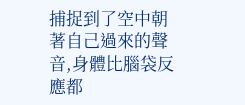捕捉到了空中朝著自己過來的聲音,身體比腦袋反應都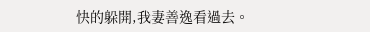快的躲開,我妻善逸看過去。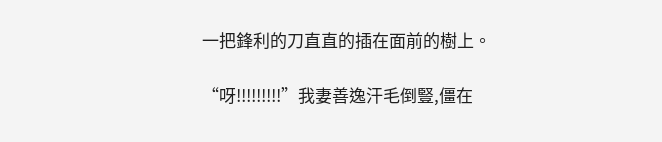一把鋒利的刀直直的插在面前的樹上。

“呀!!!!!!!!!”我妻善逸汗毛倒豎,僵在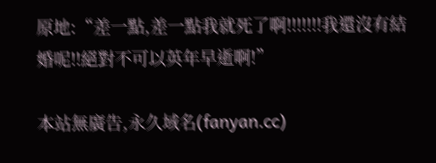原地:“差一點,差一點我就死了啊!!!!!!!我還沒有結婚呢!!絕對不可以英年早逝啊!”

本站無廣告,永久域名(fanyan.cc)